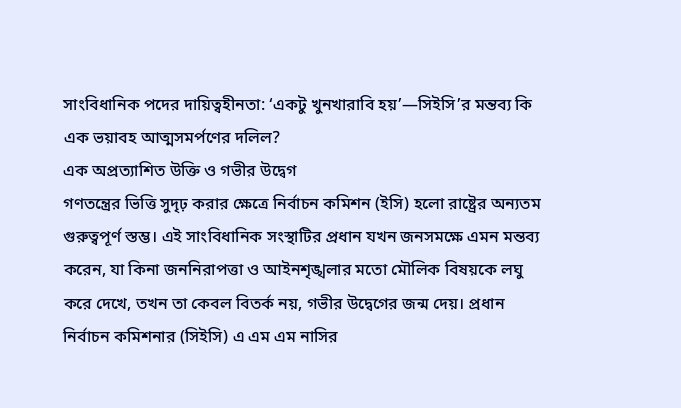সাংবিধানিক পদের দায়িত্বহীনতা: ‘একটু খুনখারাবি হয়’—সিইসি’র মন্তব্য কি এক ভয়াবহ আত্মসমর্পণের দলিল?
এক অপ্রত্যাশিত উক্তি ও গভীর উদ্বেগ
গণতন্ত্রের ভিত্তি সুদৃঢ় করার ক্ষেত্রে নির্বাচন কমিশন (ইসি) হলো রাষ্ট্রের অন্যতম গুরুত্বপূর্ণ স্তম্ভ। এই সাংবিধানিক সংস্থাটির প্রধান যখন জনসমক্ষে এমন মন্তব্য করেন, যা কিনা জননিরাপত্তা ও আইনশৃঙ্খলার মতো মৌলিক বিষয়কে লঘু করে দেখে, তখন তা কেবল বিতর্ক নয়, গভীর উদ্বেগের জন্ম দেয়। প্রধান নির্বাচন কমিশনার (সিইসি) এ এম এম নাসির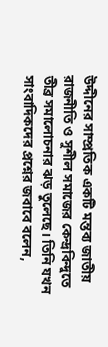উদ্দীনের সাম্প্রতিক একটি মন্তব্য জাতীয় রাজনীতি ও সুশীল সমাজের কেন্দ্রবিন্দুতে তীব্র সমালোচনার ঝড় তুলেছে। তিনি যখন সাংবাদিকদের প্রশ্নের জবাবে বলেন,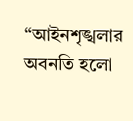“আইনশৃঙ্খলার অবনতি হলো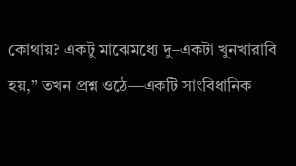কোথায়? একটু মাঝেমধ্যে দু–একটা খুনখারাবি হয়,” তখন প্রশ্ন ওঠে—একটি সাংবিধানিক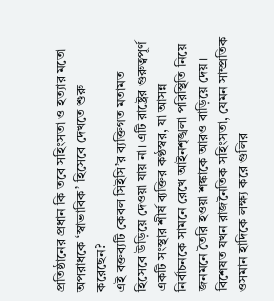প্রতিষ্ঠানের প্রধান কি তবে সহিংসতা ও হত্যার মতো অপরাধকে ‘স্বাভাবিক’ হিসেবে দেখতে শুরু করেছেন?
এই বক্তব্যটি কেবল সিইসি’র ব্যক্তিগত মতামত হিসেবে উড়িয়ে দেওয়া যায় না। এটি রাষ্ট্রের গুরুত্বপূর্ণ একটি সংস্থার শীর্ষ ব্যক্তির কণ্ঠস্বর, যা আসন্ন নির্বাচনকে সামনে রেখে আইনশৃঙ্খলা পরিস্থিতি নিয়ে জনমনে তৈরি হওয়া শঙ্কাকে আরও বাড়িয়ে দেয়। বিশেষত যখন রাজনৈতিক সহিংসতা, যেমন সাম্প্রতিক ওসমান হাদিকে লক্ষ্য করে গুলির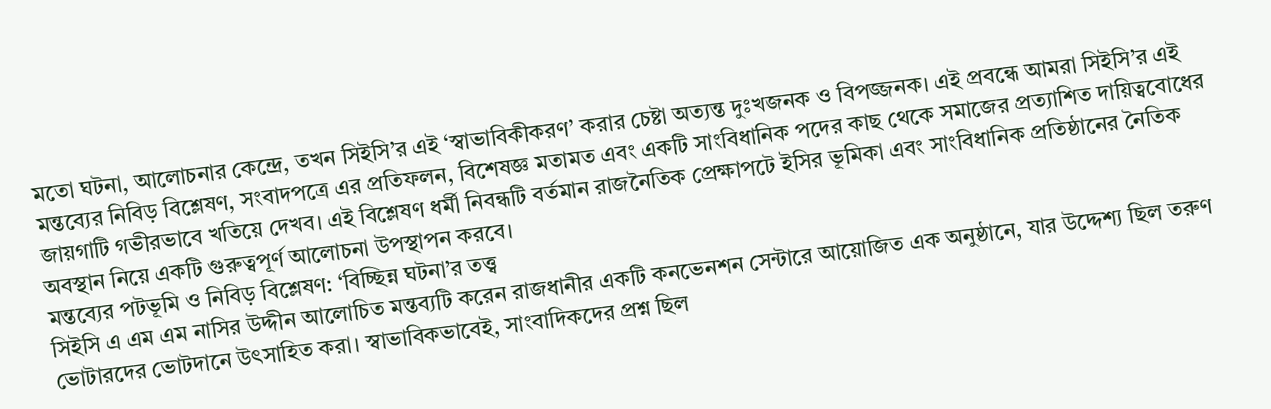মতো ঘটনা, আলোচনার কেন্দ্রে, তখন সিইসি’র এই ‘স্বাভাবিকীকরণ’ করার চেষ্টা অত্যন্ত দুঃখজনক ও বিপজ্জনক। এই প্রবন্ধে আমরা সিইসি’র এই মন্তব্যের নিবিড় বিশ্লেষণ, সংবাদপত্রে এর প্রতিফলন, বিশেষজ্ঞ মতামত এবং একটি সাংবিধানিক পদের কাছ থেকে সমাজের প্রত্যাশিত দায়িত্ববোধের জায়গাটি গভীরভাবে খতিয়ে দেখব। এই বিশ্লেষণ ধর্মী নিবন্ধটি বর্তমান রাজনৈতিক প্রেক্ষাপটে ইসির ভূমিকা এবং সাংবিধানিক প্রতিষ্ঠানের নৈতিক অবস্থান নিয়ে একটি গুরুত্বপূর্ণ আলোচনা উপস্থাপন করবে।
মন্তব্যের পটভূমি ও নিবিড় বিশ্লেষণ: ‘বিচ্ছিন্ন ঘটনা’র তত্ত্ব
সিইসি এ এম এম নাসির উদ্দীন আলোচিত মন্তব্যটি করেন রাজধানীর একটি কনভেনশন সেন্টারে আয়োজিত এক অনুষ্ঠানে, যার উদ্দেশ্য ছিল তরুণ ভোটারদের ভোটদানে উৎসাহিত করা। স্বাভাবিকভাবেই, সাংবাদিকদের প্রশ্ন ছিল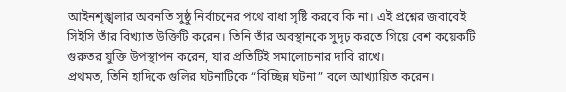আইনশৃঙ্খলার অবনতি সুষ্ঠু নির্বাচনের পথে বাধা সৃষ্টি করবে কি না। এই প্রশ্নের জবাবেই সিইসি তাঁর বিখ্যাত উক্তিটি করেন। তিনি তাঁর অবস্থানকে সুদৃঢ় করতে গিয়ে বেশ কয়েকটি গুরুতর যুক্তি উপস্থাপন করেন, যার প্রতিটিই সমালোচনার দাবি রাখে।
প্রথমত, তিনি হাদিকে গুলির ঘটনাটিকে “বিচ্ছিন্ন ঘটনা” বলে আখ্যায়িত করেন।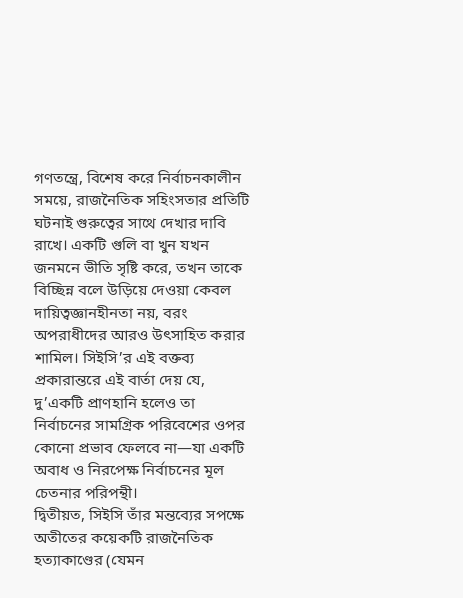গণতন্ত্রে, বিশেষ করে নির্বাচনকালীন সময়ে, রাজনৈতিক সহিংসতার প্রতিটি ঘটনাই গুরুত্বের সাথে দেখার দাবি রাখে। একটি গুলি বা খুন যখন জনমনে ভীতি সৃষ্টি করে, তখন তাকে বিচ্ছিন্ন বলে উড়িয়ে দেওয়া কেবল দায়িত্বজ্ঞানহীনতা নয়, বরং অপরাধীদের আরও উৎসাহিত করার শামিল। সিইসি’র এই বক্তব্য প্রকারান্তরে এই বার্তা দেয় যে, দু’একটি প্রাণহানি হলেও তা নির্বাচনের সামগ্রিক পরিবেশের ওপর কোনো প্রভাব ফেলবে না—যা একটি অবাধ ও নিরপেক্ষ নির্বাচনের মূল চেতনার পরিপন্থী।
দ্বিতীয়ত, সিইসি তাঁর মন্তব্যের সপক্ষে অতীতের কয়েকটি রাজনৈতিক হত্যাকাণ্ডের (যেমন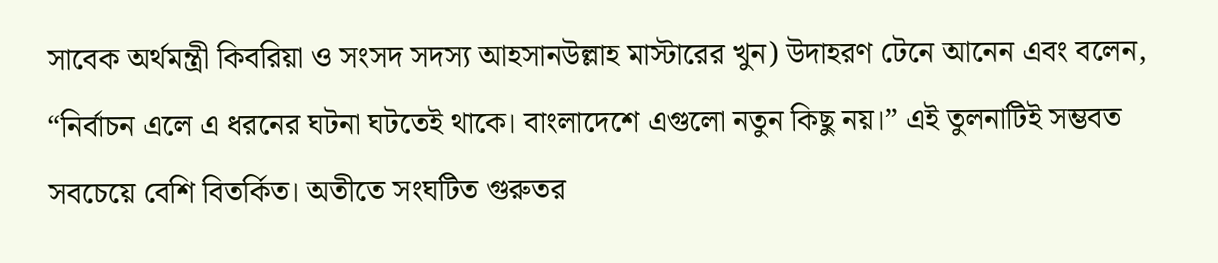সাবেক অর্থমন্ত্রী কিবরিয়া ও সংসদ সদস্য আহসানউল্লাহ মাস্টারের খুন) উদাহরণ টেনে আনেন এবং বলেন, “নির্বাচন এলে এ ধরনের ঘটনা ঘটতেই থাকে। বাংলাদেশে এগুলো নতুন কিছু নয়।” এই তুলনাটিই সম্ভবত সবচেয়ে বেশি বিতর্কিত। অতীতে সংঘটিত গুরুতর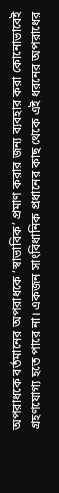অপরাধকে বর্তমানের অপরাধকে ‘স্বাভাবিক’ প্রমাণ করার জন্য ব্যবহার করা কোনোভাবেই গ্রহণযোগ্য হতে পারে না। একজন সাংবিধানিক প্রধানের কাছ থেকে এই ধরনের অপরাধের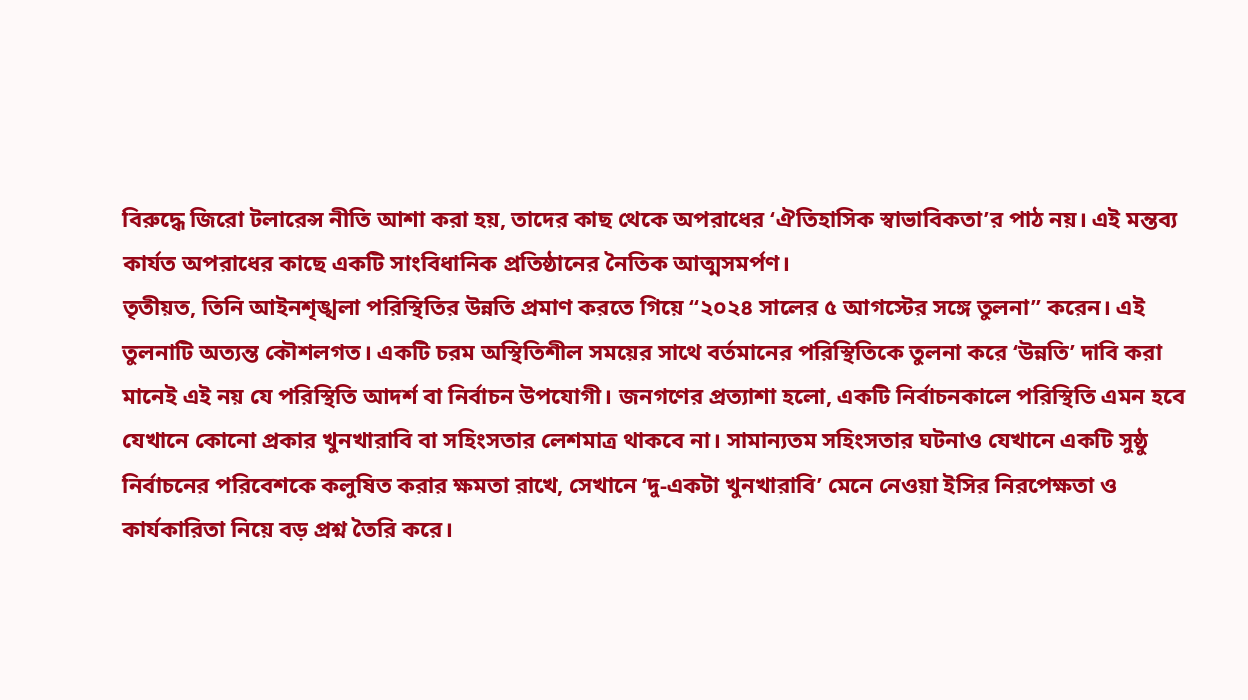বিরুদ্ধে জিরো টলারেন্স নীতি আশা করা হয়, তাদের কাছ থেকে অপরাধের ‘ঐতিহাসিক স্বাভাবিকতা’র পাঠ নয়। এই মন্তব্য কার্যত অপরাধের কাছে একটি সাংবিধানিক প্রতিষ্ঠানের নৈতিক আত্মসমর্পণ।
তৃতীয়ত, তিনি আইনশৃঙ্খলা পরিস্থিতির উন্নতি প্রমাণ করতে গিয়ে “২০২৪ সালের ৫ আগস্টের সঙ্গে তুলনা” করেন। এই তুলনাটি অত্যন্ত কৌশলগত। একটি চরম অস্থিতিশীল সময়ের সাথে বর্তমানের পরিস্থিতিকে তুলনা করে ‘উন্নতি’ দাবি করা মানেই এই নয় যে পরিস্থিতি আদর্শ বা নির্বাচন উপযোগী। জনগণের প্রত্যাশা হলো, একটি নির্বাচনকালে পরিস্থিতি এমন হবে যেখানে কোনো প্রকার খুনখারাবি বা সহিংসতার লেশমাত্র থাকবে না। সামান্যতম সহিংসতার ঘটনাও যেখানে একটি সুষ্ঠু নির্বাচনের পরিবেশকে কলুষিত করার ক্ষমতা রাখে, সেখানে ‘দু-একটা খুনখারাবি’ মেনে নেওয়া ইসির নিরপেক্ষতা ও কার্যকারিতা নিয়ে বড় প্রশ্ন তৈরি করে।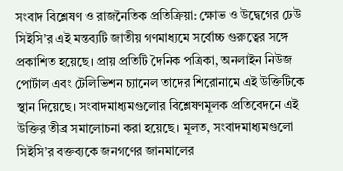সংবাদ বিশ্লেষণ ও রাজনৈতিক প্রতিক্রিয়া: ক্ষোভ ও উদ্বেগের ঢেউ
সিইসি’র এই মন্তব্যটি জাতীয় গণমাধ্যমে সর্বোচ্চ গুরুত্বের সঙ্গে প্রকাশিত হয়েছে। প্রায় প্রতিটি দৈনিক পত্রিকা, অনলাইন নিউজ পোর্টাল এবং টেলিভিশন চ্যানেল তাদের শিরোনামে এই উক্তিটিকে স্থান দিয়েছে। সংবাদমাধ্যমগুলোর বিশ্লেষণমূলক প্রতিবেদনে এই উক্তির তীব্র সমালোচনা করা হয়েছে। মূলত, সংবাদমাধ্যমগুলো সিইসি’র বক্তব্যকে জনগণের জানমালের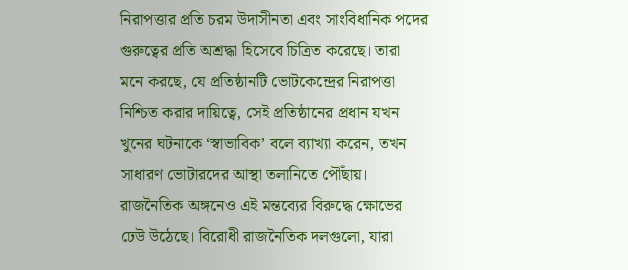নিরাপত্তার প্রতি চরম উদাসীনতা এবং সাংবিধানিক পদের গুরুত্বের প্রতি অশ্রদ্ধা হিসেবে চিত্রিত করেছে। তারা মনে করছে, যে প্রতিষ্ঠানটি ভোটকেন্দ্রের নিরাপত্তা নিশ্চিত করার দায়িত্বে, সেই প্রতিষ্ঠানের প্রধান যখন খুনের ঘটনাকে ‘স্বাভাবিক’ বলে ব্যাখ্যা করেন, তখন সাধারণ ভোটারদের আস্থা তলানিতে পৌঁছায়।
রাজনৈতিক অঙ্গনেও এই মন্তব্যের বিরুদ্ধে ক্ষোভের ঢেউ উঠেছে। বিরোধী রাজনৈতিক দলগুলো, যারা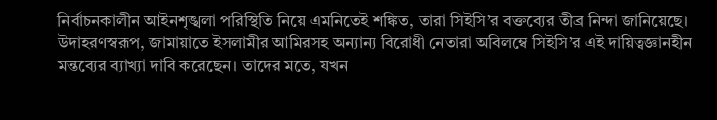নির্বাচনকালীন আইনশৃঙ্খলা পরিস্থিতি নিয়ে এমনিতেই শঙ্কিত, তারা সিইসি’র বক্তব্যের তীব্র নিন্দা জানিয়েছে। উদাহরণস্বরূপ, জামায়াতে ইসলামীর আমিরসহ অন্যান্য বিরোধী নেতারা অবিলম্বে সিইসি’র এই দায়িত্বজ্ঞানহীন মন্তব্যের ব্যাখ্যা দাবি করেছেন। তাদের মতে, যখন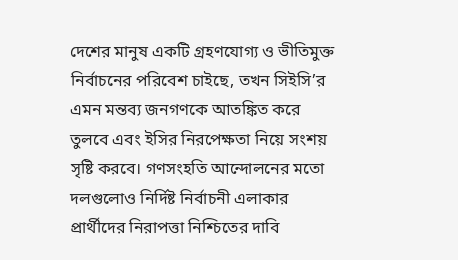দেশের মানুষ একটি গ্রহণযোগ্য ও ভীতিমুক্ত নির্বাচনের পরিবেশ চাইছে, তখন সিইসি’র এমন মন্তব্য জনগণকে আতঙ্কিত করে তুলবে এবং ইসির নিরপেক্ষতা নিয়ে সংশয় সৃষ্টি করবে। গণসংহতি আন্দোলনের মতো দলগুলোও নির্দিষ্ট নির্বাচনী এলাকার প্রার্থীদের নিরাপত্তা নিশ্চিতের দাবি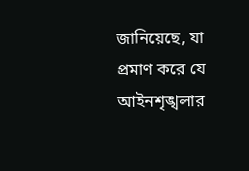জানিয়েছে, যা প্রমাণ করে যে আইনশৃঙ্খলার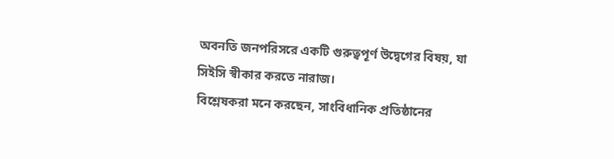অবনতি জনপরিসরে একটি গুরুত্বপূর্ণ উদ্বেগের বিষয়, যা সিইসি স্বীকার করতে নারাজ।
বিশ্লেষকরা মনে করছেন, সাংবিধানিক প্রতিষ্ঠানের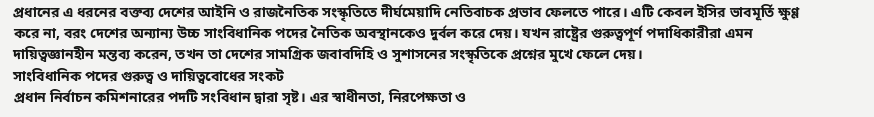প্রধানের এ ধরনের বক্তব্য দেশের আইনি ও রাজনৈতিক সংস্কৃতিতে দীর্ঘমেয়াদি নেতিবাচক প্রভাব ফেলতে পারে। এটি কেবল ইসির ভাবমূর্তি ক্ষুণ্ণ করে না, বরং দেশের অন্যান্য উচ্চ সাংবিধানিক পদের নৈতিক অবস্থানকেও দুর্বল করে দেয়। যখন রাষ্ট্রের গুরুত্বপূর্ণ পদাধিকারীরা এমন দায়িত্বজ্ঞানহীন মন্তব্য করেন, তখন তা দেশের সামগ্রিক জবাবদিহি ও সুশাসনের সংস্কৃতিকে প্রশ্নের মুখে ফেলে দেয়।
সাংবিধানিক পদের গুরুত্ব ও দায়িত্ববোধের সংকট
প্রধান নির্বাচন কমিশনারের পদটি সংবিধান দ্বারা সৃষ্ট। এর স্বাধীনতা, নিরপেক্ষতা ও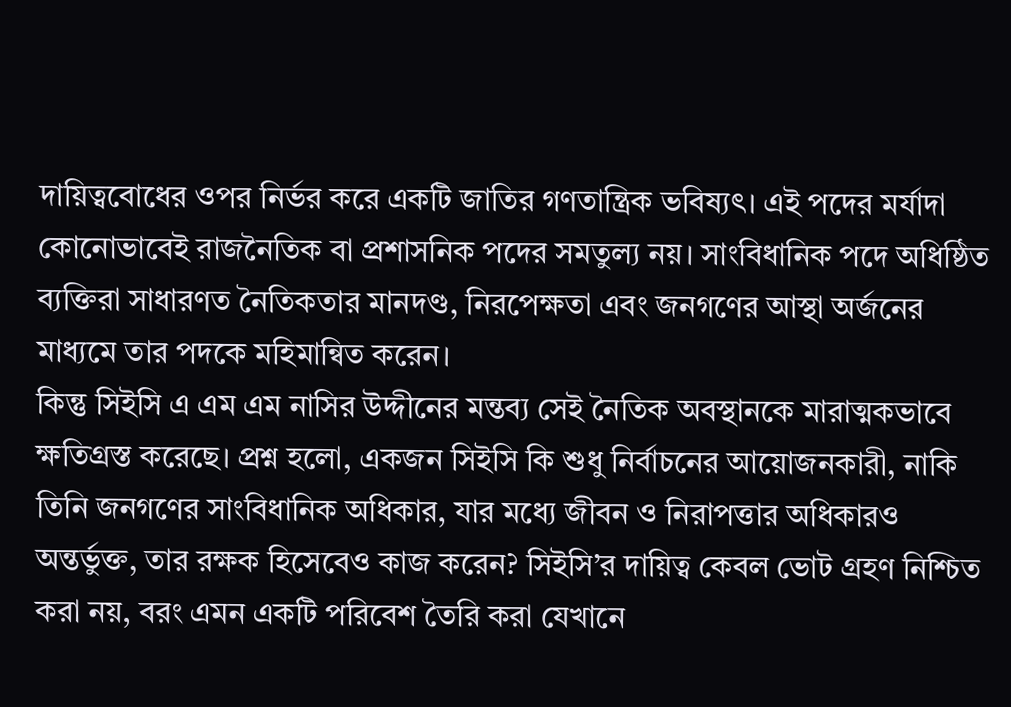দায়িত্ববোধের ওপর নির্ভর করে একটি জাতির গণতান্ত্রিক ভবিষ্যৎ। এই পদের মর্যাদা কোনোভাবেই রাজনৈতিক বা প্রশাসনিক পদের সমতুল্য নয়। সাংবিধানিক পদে অধিষ্ঠিত ব্যক্তিরা সাধারণত নৈতিকতার মানদণ্ড, নিরপেক্ষতা এবং জনগণের আস্থা অর্জনের মাধ্যমে তার পদকে মহিমান্বিত করেন।
কিন্তু সিইসি এ এম এম নাসির উদ্দীনের মন্তব্য সেই নৈতিক অবস্থানকে মারাত্মকভাবে ক্ষতিগ্রস্ত করেছে। প্রশ্ন হলো, একজন সিইসি কি শুধু নির্বাচনের আয়োজনকারী, নাকি তিনি জনগণের সাংবিধানিক অধিকার, যার মধ্যে জীবন ও নিরাপত্তার অধিকারও অন্তর্ভুক্ত, তার রক্ষক হিসেবেও কাজ করেন? সিইসি’র দায়িত্ব কেবল ভোট গ্রহণ নিশ্চিত করা নয়, বরং এমন একটি পরিবেশ তৈরি করা যেখানে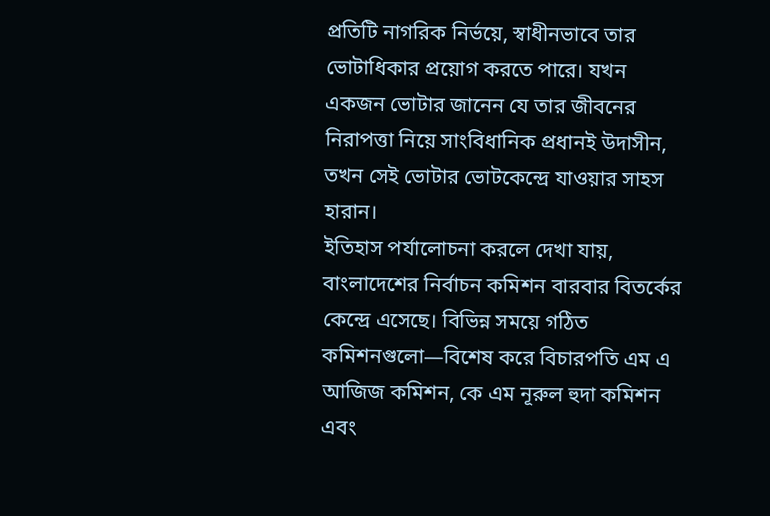প্রতিটি নাগরিক নির্ভয়ে, স্বাধীনভাবে তার ভোটাধিকার প্রয়োগ করতে পারে। যখন একজন ভোটার জানেন যে তার জীবনের নিরাপত্তা নিয়ে সাংবিধানিক প্রধানই উদাসীন, তখন সেই ভোটার ভোটকেন্দ্রে যাওয়ার সাহস হারান।
ইতিহাস পর্যালোচনা করলে দেখা যায়, বাংলাদেশের নির্বাচন কমিশন বারবার বিতর্কের কেন্দ্রে এসেছে। বিভিন্ন সময়ে গঠিত কমিশনগুলো—বিশেষ করে বিচারপতি এম এ আজিজ কমিশন, কে এম নূরুল হুদা কমিশন এবং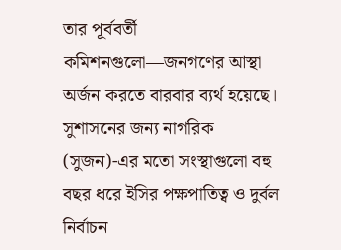তার পূর্ববর্তী কমিশনগুলো—জনগণের আস্থা অর্জন করতে বারবার ব্যর্থ হয়েছে। সুশাসনের জন্য নাগরিক (সুজন)-এর মতো সংস্থাগুলো বহু বছর ধরে ইসির পক্ষপাতিত্ব ও দুর্বল নির্বাচন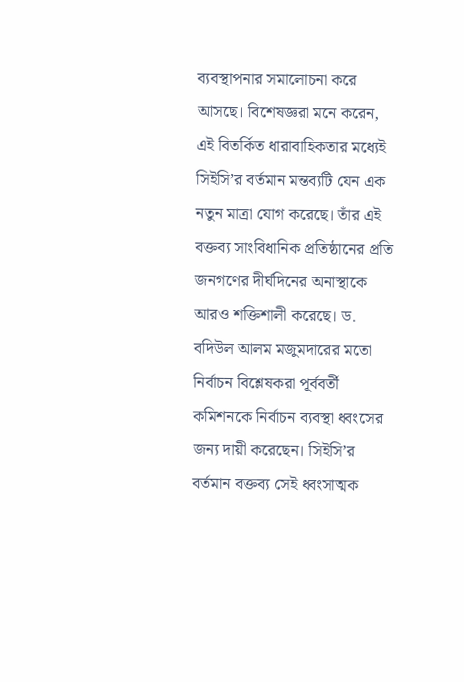ব্যবস্থাপনার সমালোচনা করে আসছে। বিশেষজ্ঞরা মনে করেন, এই বিতর্কিত ধারাবাহিকতার মধ্যেই সিইসি’র বর্তমান মন্তব্যটি যেন এক নতুন মাত্রা যোগ করেছে। তাঁর এই বক্তব্য সাংবিধানিক প্রতিষ্ঠানের প্রতি জনগণের দীর্ঘদিনের অনাস্থাকে আরও শক্তিশালী করেছে। ড. বদিউল আলম মজুমদারের মতো নির্বাচন বিশ্লেষকরা পূর্ববর্তী কমিশনকে নির্বাচন ব্যবস্থা ধ্বংসের জন্য দায়ী করেছেন। সিইসি’র বর্তমান বক্তব্য সেই ধ্বংসাত্মক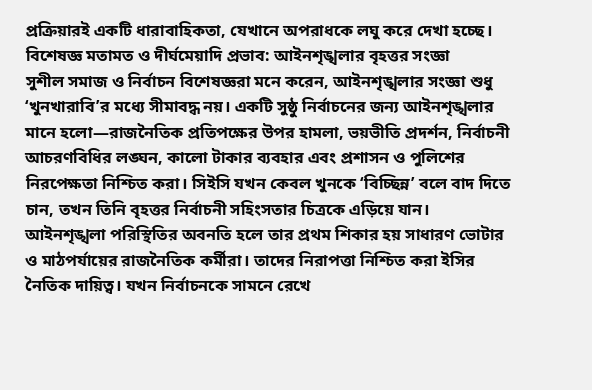প্রক্রিয়ারই একটি ধারাবাহিকতা, যেখানে অপরাধকে লঘু করে দেখা হচ্ছে।
বিশেষজ্ঞ মতামত ও দীর্ঘমেয়াদি প্রভাব: আইনশৃঙ্খলার বৃহত্তর সংজ্ঞা
সুশীল সমাজ ও নির্বাচন বিশেষজ্ঞরা মনে করেন, আইনশৃঙ্খলার সংজ্ঞা শুধু ‘খুনখারাবি’র মধ্যে সীমাবদ্ধ নয়। একটি সুষ্ঠু নির্বাচনের জন্য আইনশৃঙ্খলার মানে হলো—রাজনৈতিক প্রতিপক্ষের উপর হামলা, ভয়ভীতি প্রদর্শন, নির্বাচনী আচরণবিধির লঙ্ঘন, কালো টাকার ব্যবহার এবং প্রশাসন ও পুলিশের নিরপেক্ষতা নিশ্চিত করা। সিইসি যখন কেবল খুনকে ‘বিচ্ছিন্ন’ বলে বাদ দিতে চান, তখন তিনি বৃহত্তর নির্বাচনী সহিংসতার চিত্রকে এড়িয়ে যান।
আইনশৃঙ্খলা পরিস্থিতির অবনতি হলে তার প্রথম শিকার হয় সাধারণ ভোটার ও মাঠপর্যায়ের রাজনৈতিক কর্মীরা। তাদের নিরাপত্তা নিশ্চিত করা ইসির নৈতিক দায়িত্ব। যখন নির্বাচনকে সামনে রেখে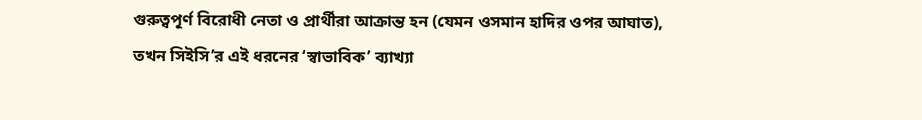গুরুত্বপূর্ণ বিরোধী নেতা ও প্রার্থীরা আক্রান্ত হন (যেমন ওসমান হাদির ওপর আঘাত), তখন সিইসি’র এই ধরনের ‘স্বাভাবিক’ ব্যাখ্যা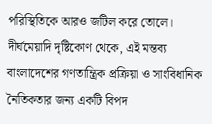পরিস্থিতিকে আরও জটিল করে তোলে।
দীর্ঘমেয়াদি দৃষ্টিকোণ থেকে, এই মন্তব্য বাংলাদেশের গণতান্ত্রিক প্রক্রিয়া ও সাংবিধানিক নৈতিকতার জন্য একটি বিপদ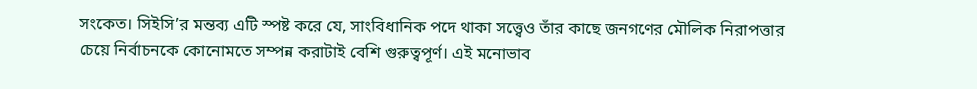সংকেত। সিইসি’র মন্তব্য এটি স্পষ্ট করে যে, সাংবিধানিক পদে থাকা সত্ত্বেও তাঁর কাছে জনগণের মৌলিক নিরাপত্তার চেয়ে নির্বাচনকে কোনোমতে সম্পন্ন করাটাই বেশি গুরুত্বপূর্ণ। এই মনোভাব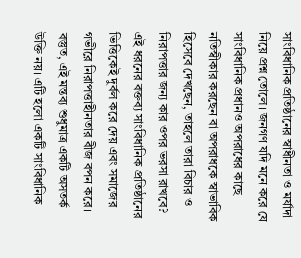সাংবিধানিক প্রতিষ্ঠানের স্বাধীনতা ও মর্যাদা নিয়ে প্রশ্ন তোলে। জনগণ যদি মনে করে যে সাংবিধানিক প্রধানও অপরাধের কাছে নতিস্বীকার করছেন বা অপরাধকে স্বাভাবিক হিসেবে দেখছেন, তাহলে তারা বিচার ও নিরাপত্তার জন্য কার ওপর ভরসা রাখবে? এই ধরনের বক্তব্য সাংবিধানিক প্রতিষ্ঠানের ভিত্তিকেই দুর্বল করে দেয় এবং সমাজের গভীরে নিরাপত্তাহীনতার বীজ বপন করে।
বস্তুত, এই মন্তব্য শুধুমাত্র একটি অসতর্ক উক্তি নয়। এটি হলো একটি সাংবিধানিক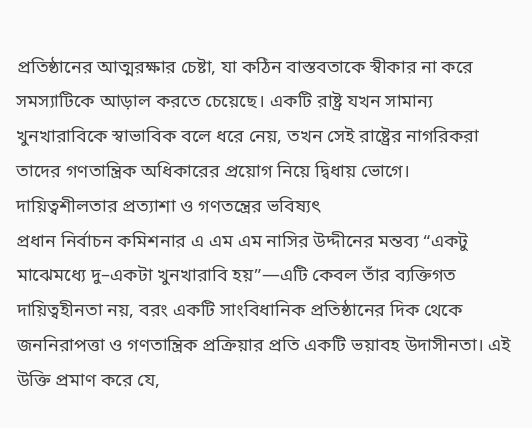প্রতিষ্ঠানের আত্মরক্ষার চেষ্টা, যা কঠিন বাস্তবতাকে স্বীকার না করে সমস্যাটিকে আড়াল করতে চেয়েছে। একটি রাষ্ট্র যখন সামান্য খুনখারাবিকে স্বাভাবিক বলে ধরে নেয়, তখন সেই রাষ্ট্রের নাগরিকরা তাদের গণতান্ত্রিক অধিকারের প্রয়োগ নিয়ে দ্বিধায় ভোগে।
দায়িত্বশীলতার প্রত্যাশা ও গণতন্ত্রের ভবিষ্যৎ
প্রধান নির্বাচন কমিশনার এ এম এম নাসির উদ্দীনের মন্তব্য “একটু মাঝেমধ্যে দু–একটা খুনখারাবি হয়”—এটি কেবল তাঁর ব্যক্তিগত দায়িত্বহীনতা নয়, বরং একটি সাংবিধানিক প্রতিষ্ঠানের দিক থেকে জননিরাপত্তা ও গণতান্ত্রিক প্রক্রিয়ার প্রতি একটি ভয়াবহ উদাসীনতা। এই উক্তি প্রমাণ করে যে,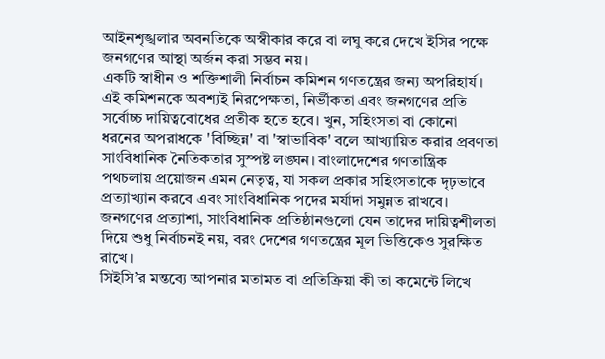আইনশৃঙ্খলার অবনতিকে অস্বীকার করে বা লঘু করে দেখে ইসির পক্ষে জনগণের আস্থা অর্জন করা সম্ভব নয়।
একটি স্বাধীন ও শক্তিশালী নির্বাচন কমিশন গণতন্ত্রের জন্য অপরিহার্য। এই কমিশনকে অবশ্যই নিরপেক্ষতা, নির্ভীকতা এবং জনগণের প্রতি সর্বোচ্চ দায়িত্ববোধের প্রতীক হতে হবে। খুন, সহিংসতা বা কোনো ধরনের অপরাধকে 'বিচ্ছিন্ন' বা 'স্বাভাবিক' বলে আখ্যায়িত করার প্রবণতা সাংবিধানিক নৈতিকতার সুস্পষ্ট লঙ্ঘন। বাংলাদেশের গণতান্ত্রিক পথচলায় প্রয়োজন এমন নেতৃত্ব, যা সকল প্রকার সহিংসতাকে দৃঢ়ভাবে প্রত্যাখ্যান করবে এবং সাংবিধানিক পদের মর্যাদা সমুন্নত রাখবে। জনগণের প্রত্যাশা, সাংবিধানিক প্রতিষ্ঠানগুলো যেন তাদের দায়িত্বশীলতা দিয়ে শুধু নির্বাচনই নয়, বরং দেশের গণতন্ত্রের মূল ভিত্তিকেও সুরক্ষিত রাখে।
সিইসি’র মন্তব্যে আপনার মতামত বা প্রতিক্রিয়া কী তা কমেন্টে লিখে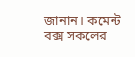জানান। কমেন্ট বক্স সকলের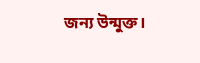জন্য উন্মুক্ত।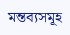মন্তব্যসমূহ